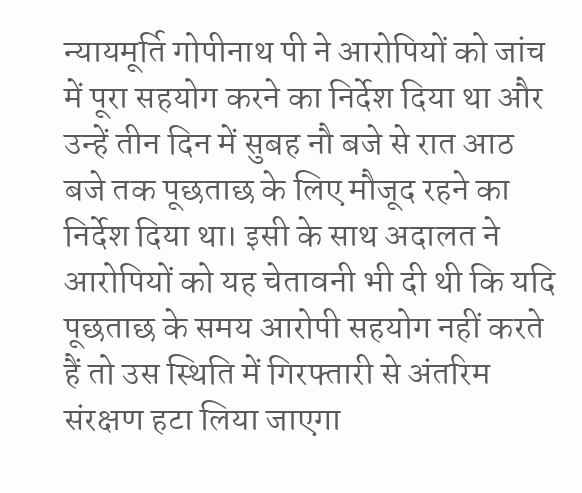न्यायमूर्ति गोपीनाथ पी ने आरोपियों को जांच में पूरा सहयोग करने का निर्देश दिया था और उन्हें तीन दिन में सुबह नौ बजे से रात आठ बजे तक पूछताछ के लिए मौजूद रहने का निर्देश दिया था। इसी के साथ अदालत ने आरोपियों को यह चेतावनी भी दी थी कि यदि पूछताछ के समय आरोपी सहयोग नहीं करते हैं तो उस स्थिति में गिरफ्तारी से अंतरिम संरक्षण हटा लिया जाएगा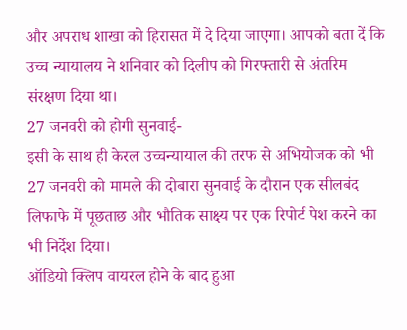और अपराध शाखा को हिरासत में दे दिया जाएगा। आपको बता दें कि उच्च न्यायालय ने शनिवार को दिलीप को गिरफ्तारी से अंतरिम संरक्षण दिया था।
27 जनवरी को होगी सुनवाई-
इसी के साथ ही केरल उच्चन्यायाल की तरफ से अभियोजक को भी 27 जनवरी को मामले की दोबारा सुनवाई के दौरान एक सीलबंद लिफाफे में पूछताछ और भौतिक साक्ष्य पर एक रिपोर्ट पेश करने का भी निर्देश दिया।
ऑडियो क्लिप वायरल होने के बाद हुआ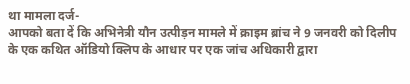था मामला दर्ज-
आपको बता दें कि अभिनेत्री यौन उत्पीड़न मामले में क्राइम ब्रांच ने 9 जनवरी को दिलीप के एक कथित ऑडियो क्लिप के आधार पर एक जांच अधिकारी द्वारा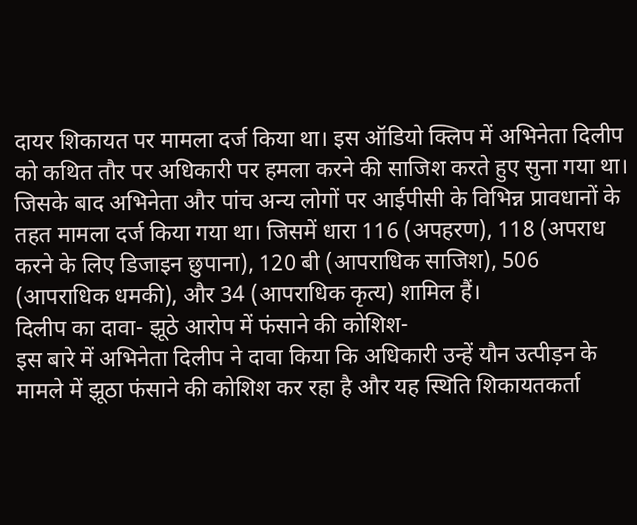दायर शिकायत पर मामला दर्ज किया था। इस ऑडियो क्लिप में अभिनेता दिलीप को कथित तौर पर अधिकारी पर हमला करने की साजिश करते हुए सुना गया था। जिसके बाद अभिनेता और पांच अन्य लोगों पर आईपीसी के विभिन्न प्रावधानों के तहत मामला दर्ज किया गया था। जिसमें धारा 116 (अपहरण), 118 (अपराध करने के लिए डिजाइन छुपाना), 120 बी (आपराधिक साजिश), 506 (आपराधिक धमकी), और 34 (आपराधिक कृत्य) शामिल हैं।
दिलीप का दावा- झूठे आरोप में फंसाने की कोशिश-
इस बारे में अभिनेता दिलीप ने दावा किया कि अधिकारी उन्हें यौन उत्पीड़न के मामले में झूठा फंसाने की कोशिश कर रहा है और यह स्थिति शिकायतकर्ता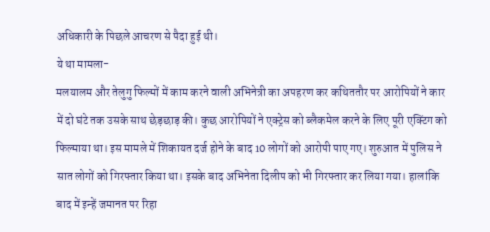अधिकारी के पिछले आचरण से पैदा हुई थी।
ये था मामला-
मलयालम और तेलुगु फिल्मों में काम करने वाली अभिनेत्री का अपहरण कर कथिततौर पर आरोपियों ने कार में दो घंटे तक उसके साथ छेड़छाड़ की। कुछ आरोपियों ने एक्ट्रेस को ब्लैकमेल करने के लिए पूरी एक्टिंग को फिल्माया था। इस मामले में शिकायत दर्ज होने के बाद 10 लोगों को आरोपी पाए गए। शुरुआत में पुलिस ने सात लोगों को गिरफ्तार किया था। इसके बाद अभिनेता दिलीप को भी गिरफ्तार कर लिया गया। हालांकि बाद में इन्हें जमानत पर रिहा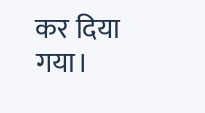कर दिया गया।